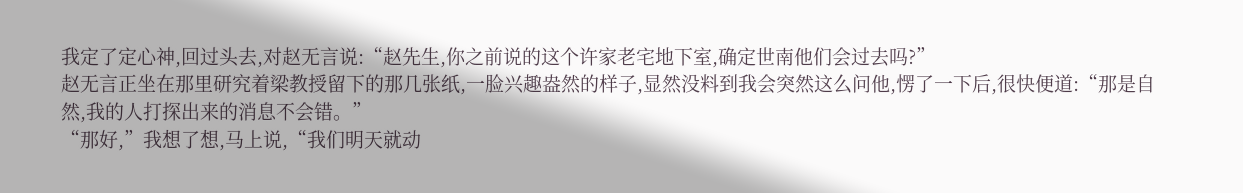我定了定心神,回过头去,对赵无言说:“赵先生,你之前说的这个许家老宅地下室,确定世南他们会过去吗?”
赵无言正坐在那里研究着梁教授留下的那几张纸,一脸兴趣盎然的样子,显然没料到我会突然这么问他,愣了一下后,很快便道:“那是自然,我的人打探出来的消息不会错。”
“那好,”我想了想,马上说,“我们明天就动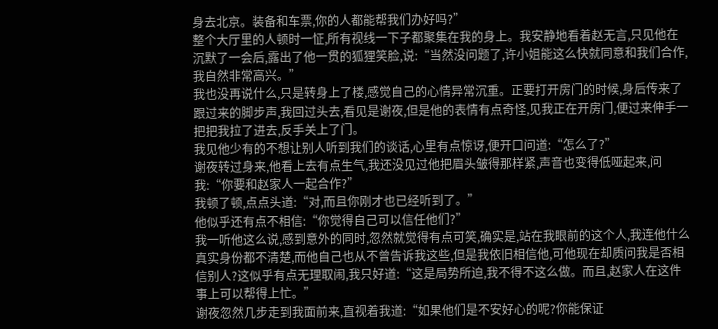身去北京。装备和车票,你的人都能帮我们办好吗?”
整个大厅里的人顿时一怔,所有视线一下子都聚集在我的身上。我安静地看着赵无言,只见他在沉默了一会后,露出了他一贯的狐狸笑脸,说:“当然没问题了,许小姐能这么快就同意和我们合作,我自然非常高兴。”
我也没再说什么,只是转身上了楼,感觉自己的心情异常沉重。正要打开房门的时候,身后传来了跟过来的脚步声,我回过头去,看见是谢夜,但是他的表情有点奇怪,见我正在开房门,便过来伸手一把把我拉了进去,反手关上了门。
我见他少有的不想让别人听到我们的谈话,心里有点惊讶,便开口问道:“怎么了?”
谢夜转过身来,他看上去有点生气,我还没见过他把眉头皱得那样紧,声音也变得低哑起来,问我:“你要和赵家人一起合作?”
我顿了顿,点点头道:“对,而且你刚才也已经听到了。”
他似乎还有点不相信:“你觉得自己可以信任他们?”
我一听他这么说,感到意外的同时,忽然就觉得有点可笑,确实是,站在我眼前的这个人,我连他什么真实身份都不清楚,而他自己也从不曾告诉我这些,但是我依旧相信他,可他现在却质问我是否相信别人?这似乎有点无理取闹,我只好道:“这是局势所迫,我不得不这么做。而且,赵家人在这件事上可以帮得上忙。”
谢夜忽然几步走到我面前来,直视着我道:“如果他们是不安好心的呢?你能保证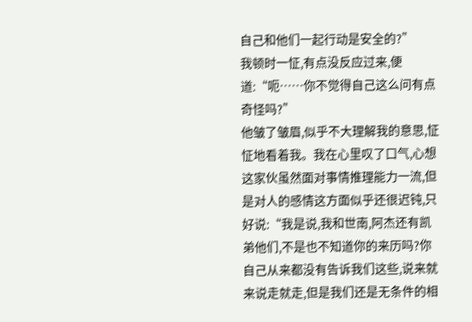自己和他们一起行动是安全的?”
我顿时一怔,有点没反应过来,便道:“呃……你不觉得自己这么问有点奇怪吗?”
他皱了皱眉,似乎不大理解我的意思,怔怔地看着我。我在心里叹了口气,心想这家伙虽然面对事情推理能力一流,但是对人的感情这方面似乎还很迟钝,只好说:“我是说,我和世南,阿杰还有凯弟他们,不是也不知道你的来历吗?你自己从来都没有告诉我们这些,说来就来说走就走,但是我们还是无条件的相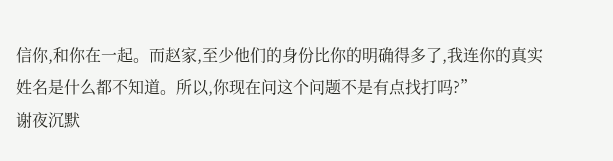信你,和你在一起。而赵家,至少他们的身份比你的明确得多了,我连你的真实姓名是什么都不知道。所以,你现在问这个问题不是有点找打吗?”
谢夜沉默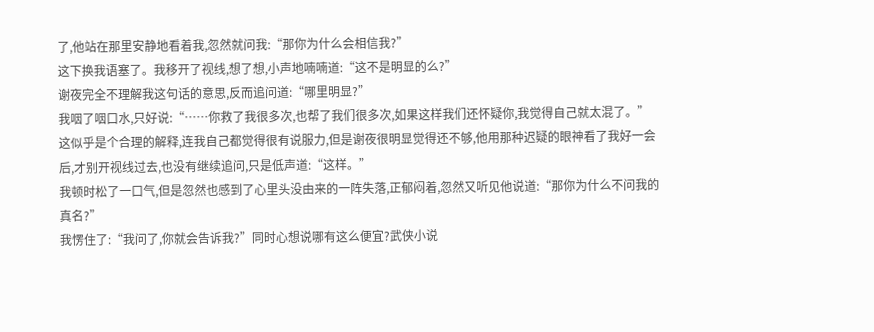了,他站在那里安静地看着我,忽然就问我:“那你为什么会相信我?”
这下换我语塞了。我移开了视线,想了想,小声地喃喃道:“这不是明显的么?”
谢夜完全不理解我这句话的意思,反而追问道:“哪里明显?”
我咽了咽口水,只好说:“……你救了我很多次,也帮了我们很多次,如果这样我们还怀疑你,我觉得自己就太混了。”
这似乎是个合理的解释,连我自己都觉得很有说服力,但是谢夜很明显觉得还不够,他用那种迟疑的眼神看了我好一会后,才别开视线过去,也没有继续追问,只是低声道:“这样。”
我顿时松了一口气,但是忽然也感到了心里头没由来的一阵失落,正郁闷着,忽然又听见他说道:“那你为什么不问我的真名?”
我愣住了:“我问了,你就会告诉我?”同时心想说哪有这么便宜?武侠小说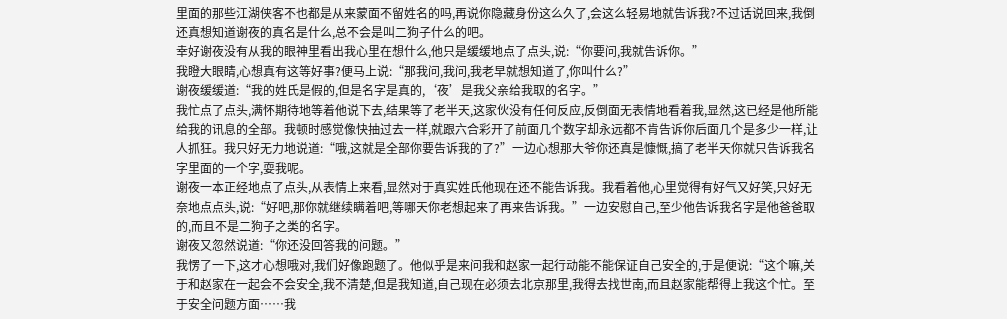里面的那些江湖侠客不也都是从来蒙面不留姓名的吗,再说你隐藏身份这么久了,会这么轻易地就告诉我?不过话说回来,我倒还真想知道谢夜的真名是什么,总不会是叫二狗子什么的吧。
幸好谢夜没有从我的眼神里看出我心里在想什么,他只是缓缓地点了点头,说:“你要问,我就告诉你。”
我瞪大眼睛,心想真有这等好事?便马上说:“那我问,我问,我老早就想知道了,你叫什么?”
谢夜缓缓道:“我的姓氏是假的,但是名字是真的,‘夜’是我父亲给我取的名字。”
我忙点了点头,满怀期待地等着他说下去,结果等了老半天,这家伙没有任何反应,反倒面无表情地看着我,显然,这已经是他所能给我的讯息的全部。我顿时感觉像快抽过去一样,就跟六合彩开了前面几个数字却永远都不肯告诉你后面几个是多少一样,让人抓狂。我只好无力地说道:“哦,这就是全部你要告诉我的了?”一边心想那大爷你还真是慷慨,搞了老半天你就只告诉我名字里面的一个字,耍我呢。
谢夜一本正经地点了点头,从表情上来看,显然对于真实姓氏他现在还不能告诉我。我看着他,心里觉得有好气又好笑,只好无奈地点点头,说:“好吧,那你就继续瞒着吧,等哪天你老想起来了再来告诉我。”一边安慰自己,至少他告诉我名字是他爸爸取的,而且不是二狗子之类的名字。
谢夜又忽然说道:“你还没回答我的问题。”
我愣了一下,这才心想哦对,我们好像跑题了。他似乎是来问我和赵家一起行动能不能保证自己安全的,于是便说:“这个嘛,关于和赵家在一起会不会安全,我不清楚,但是我知道,自己现在必须去北京那里,我得去找世南,而且赵家能帮得上我这个忙。至于安全问题方面……我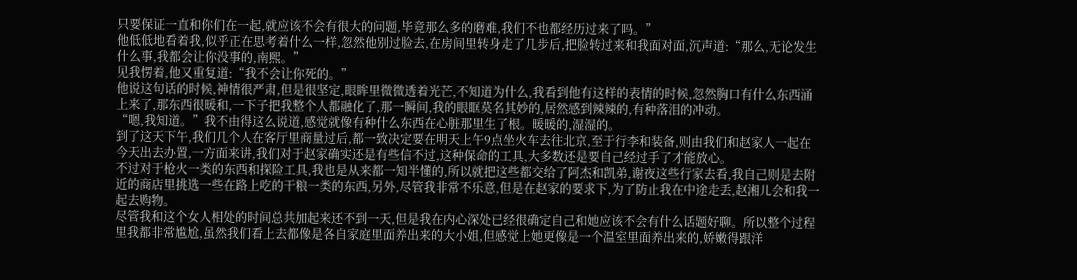只要保证一直和你们在一起,就应该不会有很大的问题,毕竟那么多的磨难,我们不也都经历过来了吗。”
他低低地看着我,似乎正在思考着什么一样,忽然他别过脸去,在房间里转身走了几步后,把脸转过来和我面对面,沉声道:“那么,无论发生什么事,我都会让你没事的,南熙。”
见我愣着,他又重复道:“我不会让你死的。”
他说这句话的时候,神情很严肃,但是很坚定,眼眸里微微透着光芒,不知道为什么,我看到他有这样的表情的时候,忽然胸口有什么东西涌上来了,那东西很暖和,一下子把我整个人都融化了,那一瞬间,我的眼眶莫名其妙的,居然感到辣辣的,有种落泪的冲动。
“嗯,我知道。”我不由得这么说道,感觉就像有种什么东西在心脏那里生了根。暖暖的,湿湿的。
到了这天下午,我们几个人在客厅里商量过后,都一致决定要在明天上午9点坐火车去往北京,至于行李和装备,则由我们和赵家人一起在今天出去办置,一方面来讲,我们对于赵家确实还是有些信不过,这种保命的工具,大多数还是要自己经过手了才能放心。
不过对于枪火一类的东西和探险工具,我也是从来都一知半懂的,所以就把这些都交给了阿杰和凯弟,谢夜这些行家去看,我自己则是去附近的商店里挑选一些在路上吃的干粮一类的东西,另外,尽管我非常不乐意,但是在赵家的要求下,为了防止我在中途走丢,赵湘儿会和我一起去购物。
尽管我和这个女人相处的时间总共加起来还不到一天,但是我在内心深处已经很确定自己和她应该不会有什么话题好聊。所以整个过程里我都非常尴尬,虽然我们看上去都像是各自家庭里面养出来的大小姐,但感觉上她更像是一个温室里面养出来的,娇嫩得跟洋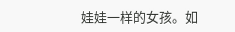娃娃一样的女孩。如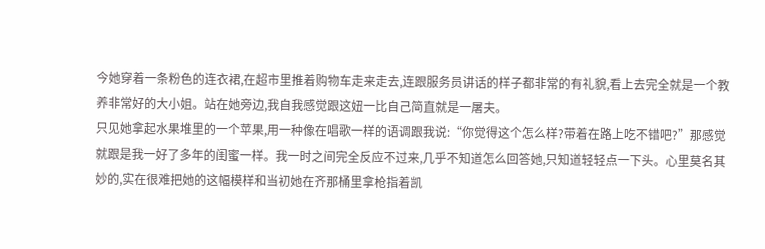今她穿着一条粉色的连衣裙,在超市里推着购物车走来走去,连跟服务员讲话的样子都非常的有礼貌,看上去完全就是一个教养非常好的大小姐。站在她旁边,我自我感觉跟这妞一比自己简直就是一屠夫。
只见她拿起水果堆里的一个苹果,用一种像在唱歌一样的语调跟我说:“你觉得这个怎么样?带着在路上吃不错吧?”那感觉就跟是我一好了多年的闺蜜一样。我一时之间完全反应不过来,几乎不知道怎么回答她,只知道轻轻点一下头。心里莫名其妙的,实在很难把她的这幅模样和当初她在齐那桶里拿枪指着凯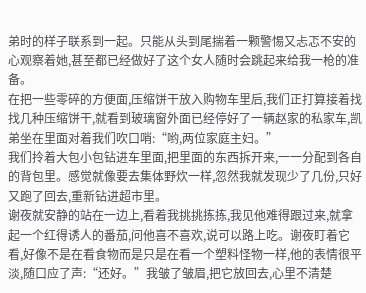弟时的样子联系到一起。只能从头到尾揣着一颗警惕又忐忑不安的心观察着她,甚至都已经做好了这个女人随时会跳起来给我一枪的准备。
在把一些零碎的方便面,压缩饼干放入购物车里后,我们正打算接着找找几种压缩饼干,就看到玻璃窗外面已经停好了一辆赵家的私家车,凯弟坐在里面对着我们吹口哨:“哟,两位家庭主妇。”
我们拎着大包小包钻进车里面,把里面的东西拆开来,一一分配到各自的背包里。感觉就像要去集体野炊一样,忽然我就发现少了几份,只好又跑了回去,重新钻进超市里。
谢夜就安静的站在一边上,看着我挑挑拣拣,我见他难得跟过来,就拿起一个红得诱人的番茄,问他喜不喜欢,说可以路上吃。谢夜盯着它看,好像不是在看食物而是只是在看一个塑料怪物一样,他的表情很平淡,随口应了声:“还好。”我皱了皱眉,把它放回去,心里不清楚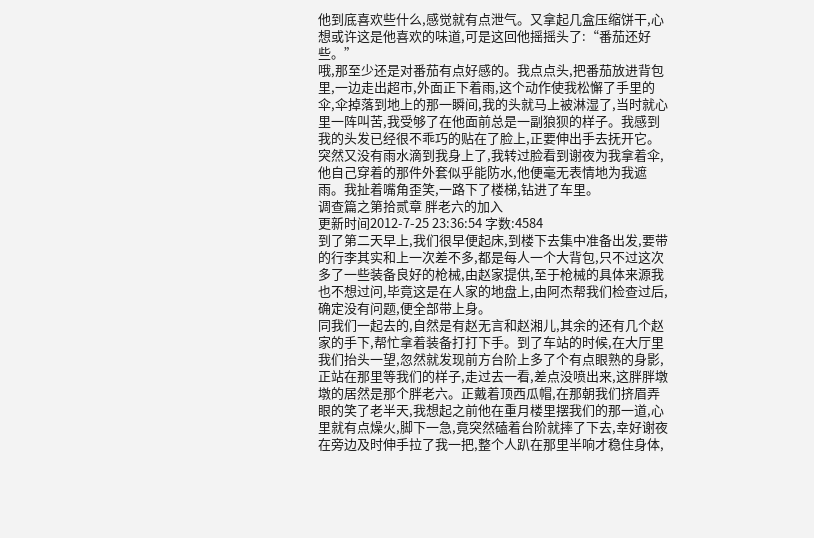他到底喜欢些什么,感觉就有点泄气。又拿起几盒压缩饼干,心想或许这是他喜欢的味道,可是这回他摇摇头了:“番茄还好些。”
哦,那至少还是对番茄有点好感的。我点点头,把番茄放进背包里,一边走出超市,外面正下着雨,这个动作使我松懈了手里的伞,伞掉落到地上的那一瞬间,我的头就马上被淋湿了,当时就心里一阵叫苦,我受够了在他面前总是一副狼狈的样子。我感到我的头发已经很不乖巧的贴在了脸上,正要伸出手去抚开它。突然又没有雨水滴到我身上了,我转过脸看到谢夜为我拿着伞,他自己穿着的那件外套似乎能防水,他便毫无表情地为我遮雨。我扯着嘴角歪笑,一路下了楼梯,钻进了车里。
调查篇之第拾贰章 胖老六的加入
更新时间2012-7-25 23:36:54 字数:4584
到了第二天早上,我们很早便起床,到楼下去集中准备出发,要带的行李其实和上一次差不多,都是每人一个大背包,只不过这次多了一些装备良好的枪械,由赵家提供,至于枪械的具体来源我也不想过问,毕竟这是在人家的地盘上,由阿杰帮我们检查过后,确定没有问题,便全部带上身。
同我们一起去的,自然是有赵无言和赵湘儿,其余的还有几个赵家的手下,帮忙拿着装备打打下手。到了车站的时候,在大厅里我们抬头一望,忽然就发现前方台阶上多了个有点眼熟的身影,正站在那里等我们的样子,走过去一看,差点没喷出来,这胖胖墩墩的居然是那个胖老六。正戴着顶西瓜帽,在那朝我们挤眉弄眼的笑了老半天,我想起之前他在重月楼里摆我们的那一道,心里就有点燥火,脚下一急,竟突然磕着台阶就摔了下去,幸好谢夜在旁边及时伸手拉了我一把,整个人趴在那里半响才稳住身体,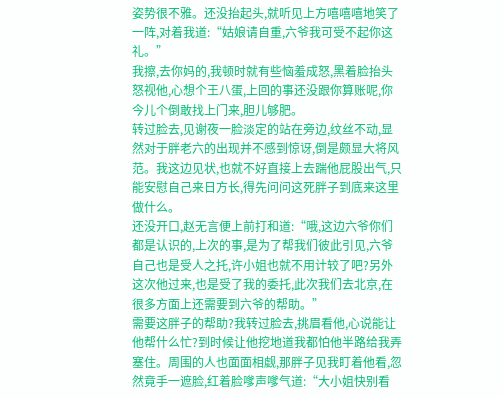姿势很不雅。还没抬起头,就听见上方嘻嘻嘻地笑了一阵,对着我道:“姑娘请自重,六爷我可受不起你这礼。”
我擦,去你妈的,我顿时就有些恼羞成怒,黑着脸抬头怒视他,心想个王八蛋,上回的事还没跟你算账呢,你今儿个倒敢找上门来,胆儿够肥。
转过脸去,见谢夜一脸淡定的站在旁边,纹丝不动,显然对于胖老六的出现并不感到惊讶,倒是颇显大将风范。我这边见状,也就不好直接上去踹他屁股出气,只能安慰自己来日方长,得先问问这死胖子到底来这里做什么。
还没开口,赵无言便上前打和道:“哦,这边六爷你们都是认识的,上次的事,是为了帮我们彼此引见,六爷自己也是受人之托,许小姐也就不用计较了吧?另外这次他过来,也是受了我的委托,此次我们去北京,在很多方面上还需要到六爷的帮助。”
需要这胖子的帮助?我转过脸去,挑眉看他,心说能让他帮什么忙?到时候让他挖地道我都怕他半路给我弄塞住。周围的人也面面相觑,那胖子见我盯着他看,忽然竟手一遮脸,红着脸嗲声嗲气道:“大小姐快别看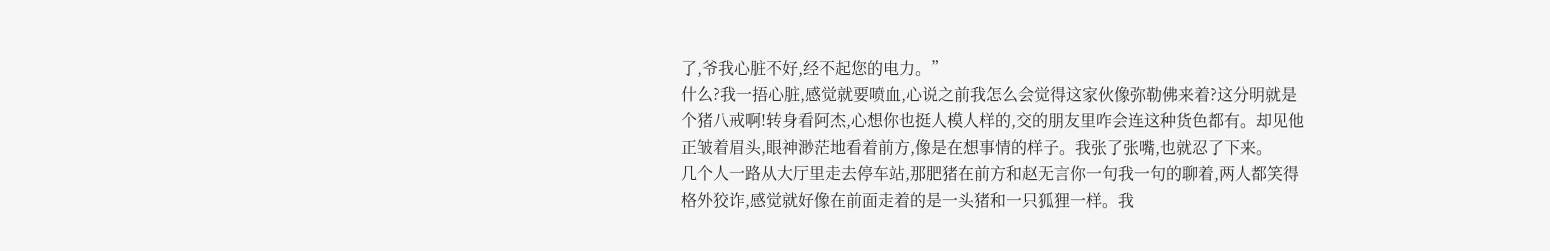了,爷我心脏不好,经不起您的电力。”
什么?我一捂心脏,感觉就要喷血,心说之前我怎么会觉得这家伙像弥勒佛来着?这分明就是个猪八戒啊!转身看阿杰,心想你也挺人模人样的,交的朋友里咋会连这种货色都有。却见他正皱着眉头,眼神渺茫地看着前方,像是在想事情的样子。我张了张嘴,也就忍了下来。
几个人一路从大厅里走去停车站,那肥猪在前方和赵无言你一句我一句的聊着,两人都笑得格外狡诈,感觉就好像在前面走着的是一头猪和一只狐狸一样。我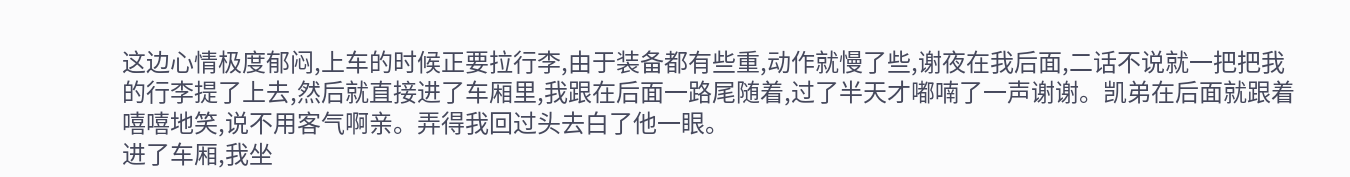这边心情极度郁闷,上车的时候正要拉行李,由于装备都有些重,动作就慢了些,谢夜在我后面,二话不说就一把把我的行李提了上去,然后就直接进了车厢里,我跟在后面一路尾随着,过了半天才嘟喃了一声谢谢。凯弟在后面就跟着嘻嘻地笑,说不用客气啊亲。弄得我回过头去白了他一眼。
进了车厢,我坐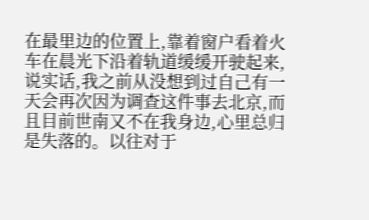在最里边的位置上,靠着窗户看着火车在晨光下沿着轨道缓缓开驶起来,说实话,我之前从没想到过自己有一天会再次因为调查这件事去北京,而且目前世南又不在我身边,心里总归是失落的。以往对于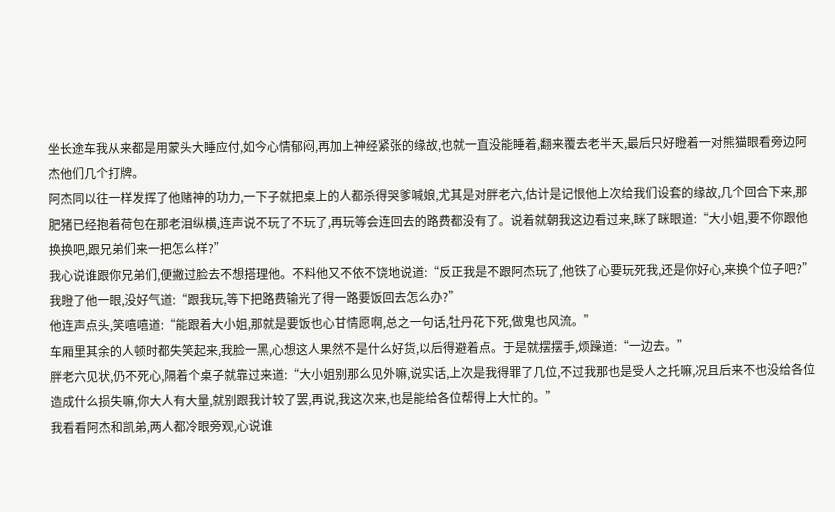坐长途车我从来都是用蒙头大睡应付,如今心情郁闷,再加上神经紧张的缘故,也就一直没能睡着,翻来覆去老半天,最后只好瞪着一对熊猫眼看旁边阿杰他们几个打牌。
阿杰同以往一样发挥了他赌神的功力,一下子就把桌上的人都杀得哭爹喊娘,尤其是对胖老六,估计是记恨他上次给我们设套的缘故,几个回合下来,那肥猪已经抱着荷包在那老泪纵横,连声说不玩了不玩了,再玩等会连回去的路费都没有了。说着就朝我这边看过来,眯了眯眼道:“大小姐,要不你跟他换换吧,跟兄弟们来一把怎么样?”
我心说谁跟你兄弟们,便撇过脸去不想搭理他。不料他又不依不饶地说道:“反正我是不跟阿杰玩了,他铁了心要玩死我,还是你好心,来换个位子吧?”
我瞪了他一眼,没好气道:“跟我玩,等下把路费输光了得一路要饭回去怎么办?”
他连声点头,笑嘻嘻道:“能跟着大小姐,那就是要饭也心甘情愿啊,总之一句话,牡丹花下死,做鬼也风流。”
车厢里其余的人顿时都失笑起来,我脸一黑,心想这人果然不是什么好货,以后得避着点。于是就摆摆手,烦躁道:“一边去。”
胖老六见状,仍不死心,隔着个桌子就靠过来道:“大小姐别那么见外嘛,说实话,上次是我得罪了几位,不过我那也是受人之托嘛,况且后来不也没给各位造成什么损失嘛,你大人有大量,就别跟我计较了罢,再说,我这次来,也是能给各位帮得上大忙的。”
我看看阿杰和凯弟,两人都冷眼旁观,心说谁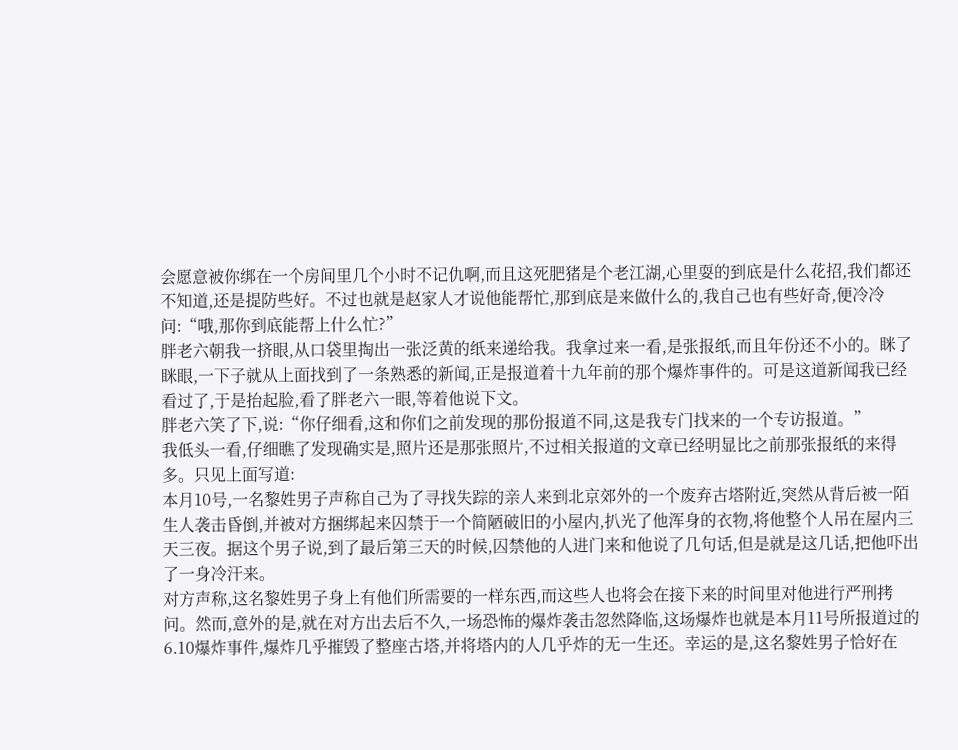会愿意被你绑在一个房间里几个小时不记仇啊,而且这死肥猪是个老江湖,心里耍的到底是什么花招,我们都还不知道,还是提防些好。不过也就是赵家人才说他能帮忙,那到底是来做什么的,我自己也有些好奇,便冷冷问:“哦,那你到底能帮上什么忙?”
胖老六朝我一挤眼,从口袋里掏出一张泛黄的纸来递给我。我拿过来一看,是张报纸,而且年份还不小的。眯了眯眼,一下子就从上面找到了一条熟悉的新闻,正是报道着十九年前的那个爆炸事件的。可是这道新闻我已经看过了,于是抬起脸,看了胖老六一眼,等着他说下文。
胖老六笑了下,说:“你仔细看,这和你们之前发现的那份报道不同,这是我专门找来的一个专访报道。”
我低头一看,仔细瞧了发现确实是,照片还是那张照片,不过相关报道的文章已经明显比之前那张报纸的来得多。只见上面写道:
本月10号,一名黎姓男子声称自己为了寻找失踪的亲人来到北京郊外的一个废弃古塔附近,突然从背后被一陌生人袭击昏倒,并被对方捆绑起来囚禁于一个简陋破旧的小屋内,扒光了他浑身的衣物,将他整个人吊在屋内三天三夜。据这个男子说,到了最后第三天的时候,囚禁他的人进门来和他说了几句话,但是就是这几话,把他吓出了一身冷汗来。
对方声称,这名黎姓男子身上有他们所需要的一样东西,而这些人也将会在接下来的时间里对他进行严刑拷问。然而,意外的是,就在对方出去后不久,一场恐怖的爆炸袭击忽然降临,这场爆炸也就是本月11号所报道过的6.10爆炸事件,爆炸几乎摧毁了整座古塔,并将塔内的人几乎炸的无一生还。幸运的是,这名黎姓男子恰好在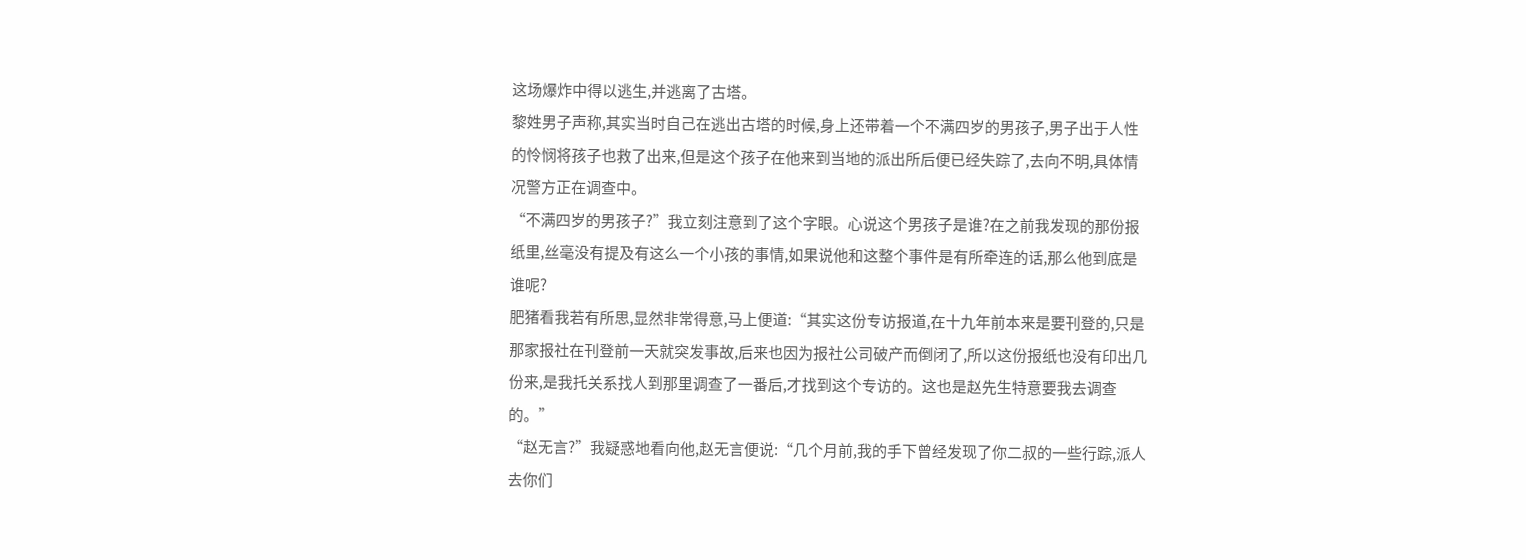这场爆炸中得以逃生,并逃离了古塔。
黎姓男子声称,其实当时自己在逃出古塔的时候,身上还带着一个不满四岁的男孩子,男子出于人性的怜悯将孩子也救了出来,但是这个孩子在他来到当地的派出所后便已经失踪了,去向不明,具体情况警方正在调查中。
“不满四岁的男孩子?”我立刻注意到了这个字眼。心说这个男孩子是谁?在之前我发现的那份报纸里,丝毫没有提及有这么一个小孩的事情,如果说他和这整个事件是有所牵连的话,那么他到底是谁呢?
肥猪看我若有所思,显然非常得意,马上便道:“其实这份专访报道,在十九年前本来是要刊登的,只是那家报社在刊登前一天就突发事故,后来也因为报社公司破产而倒闭了,所以这份报纸也没有印出几份来,是我托关系找人到那里调查了一番后,才找到这个专访的。这也是赵先生特意要我去调查的。”
“赵无言?”我疑惑地看向他,赵无言便说:“几个月前,我的手下曾经发现了你二叔的一些行踪,派人去你们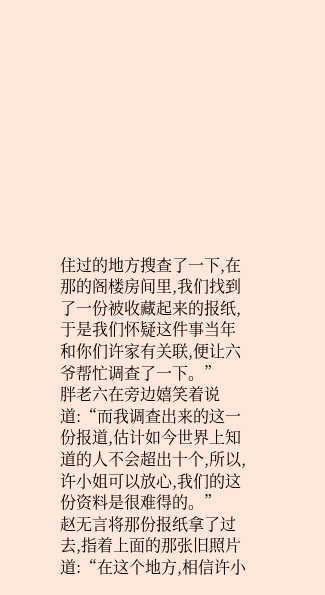住过的地方搜查了一下,在那的阁楼房间里,我们找到了一份被收藏起来的报纸,于是我们怀疑这件事当年和你们许家有关联,便让六爷帮忙调查了一下。”
胖老六在旁边嬉笑着说道:“而我调查出来的这一份报道,估计如今世界上知道的人不会超出十个,所以,许小姐可以放心,我们的这份资料是很难得的。”
赵无言将那份报纸拿了过去,指着上面的那张旧照片道:“在这个地方,相信许小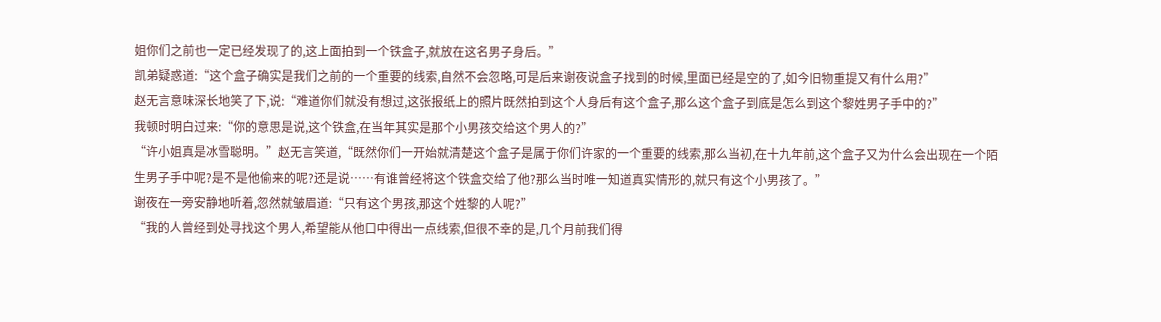姐你们之前也一定已经发现了的,这上面拍到一个铁盒子,就放在这名男子身后。”
凯弟疑惑道:“这个盒子确实是我们之前的一个重要的线索,自然不会忽略,可是后来谢夜说盒子找到的时候,里面已经是空的了,如今旧物重提又有什么用?”
赵无言意味深长地笑了下,说:“难道你们就没有想过,这张报纸上的照片既然拍到这个人身后有这个盒子,那么这个盒子到底是怎么到这个黎姓男子手中的?”
我顿时明白过来:“你的意思是说,这个铁盒,在当年其实是那个小男孩交给这个男人的?”
“许小姐真是冰雪聪明。”赵无言笑道,“既然你们一开始就清楚这个盒子是属于你们许家的一个重要的线索,那么当初,在十九年前,这个盒子又为什么会出现在一个陌生男子手中呢?是不是他偷来的呢?还是说……有谁曾经将这个铁盒交给了他?那么当时唯一知道真实情形的,就只有这个小男孩了。”
谢夜在一旁安静地听着,忽然就皱眉道:“只有这个男孩,那这个姓黎的人呢?”
“我的人曾经到处寻找这个男人,希望能从他口中得出一点线索,但很不幸的是,几个月前我们得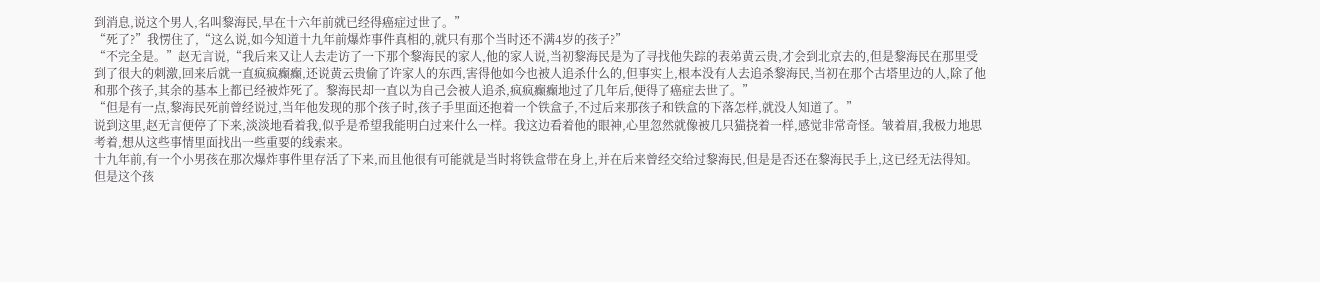到消息,说这个男人,名叫黎海民,早在十六年前就已经得癌症过世了。”
“死了?”我愣住了,“这么说,如今知道十九年前爆炸事件真相的,就只有那个当时还不满4岁的孩子?”
“不完全是。”赵无言说,“我后来又让人去走访了一下那个黎海民的家人,他的家人说,当初黎海民是为了寻找他失踪的表弟黄云贵,才会到北京去的,但是黎海民在那里受到了很大的刺激,回来后就一直疯疯癫癫,还说黄云贵偷了许家人的东西,害得他如今也被人追杀什么的,但事实上,根本没有人去追杀黎海民,当初在那个古塔里边的人,除了他和那个孩子,其余的基本上都已经被炸死了。黎海民却一直以为自己会被人追杀,疯疯癫癫地过了几年后,便得了癌症去世了。”
“但是有一点,黎海民死前曾经说过,当年他发现的那个孩子时,孩子手里面还抱着一个铁盒子,不过后来那孩子和铁盒的下落怎样,就没人知道了。”
说到这里,赵无言便停了下来,淡淡地看着我,似乎是希望我能明白过来什么一样。我这边看着他的眼神,心里忽然就像被几只猫挠着一样,感觉非常奇怪。皱着眉,我极力地思考着,想从这些事情里面找出一些重要的线索来。
十九年前,有一个小男孩在那次爆炸事件里存活了下来,而且他很有可能就是当时将铁盒带在身上,并在后来曾经交给过黎海民,但是是否还在黎海民手上,这已经无法得知。但是这个孩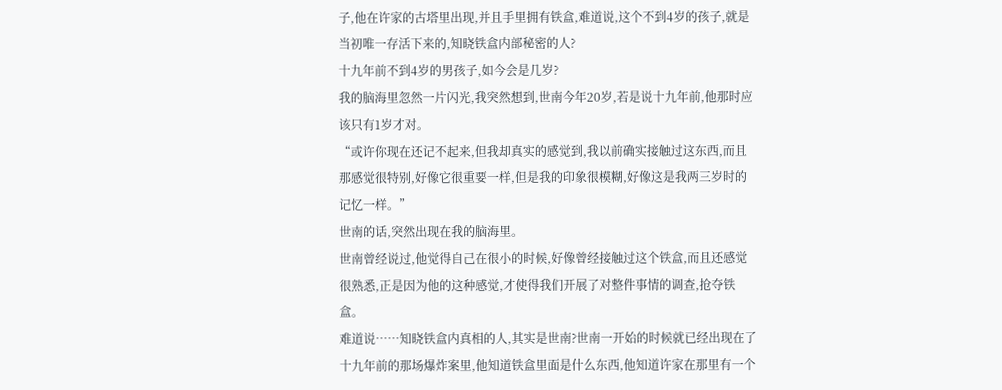子,他在许家的古塔里出现,并且手里拥有铁盒,难道说,这个不到4岁的孩子,就是当初唯一存活下来的,知晓铁盒内部秘密的人?
十九年前不到4岁的男孩子,如今会是几岁?
我的脑海里忽然一片闪光,我突然想到,世南今年20岁,若是说十九年前,他那时应该只有1岁才对。
“或许你现在还记不起来,但我却真实的感觉到,我以前确实接触过这东西,而且那感觉很特别,好像它很重要一样,但是我的印象很模糊,好像这是我两三岁时的记忆一样。”
世南的话,突然出现在我的脑海里。
世南曾经说过,他觉得自己在很小的时候,好像曾经接触过这个铁盒,而且还感觉很熟悉,正是因为他的这种感觉,才使得我们开展了对整件事情的调查,抢夺铁盒。
难道说……知晓铁盒内真相的人,其实是世南?世南一开始的时候就已经出现在了十九年前的那场爆炸案里,他知道铁盒里面是什么东西,他知道许家在那里有一个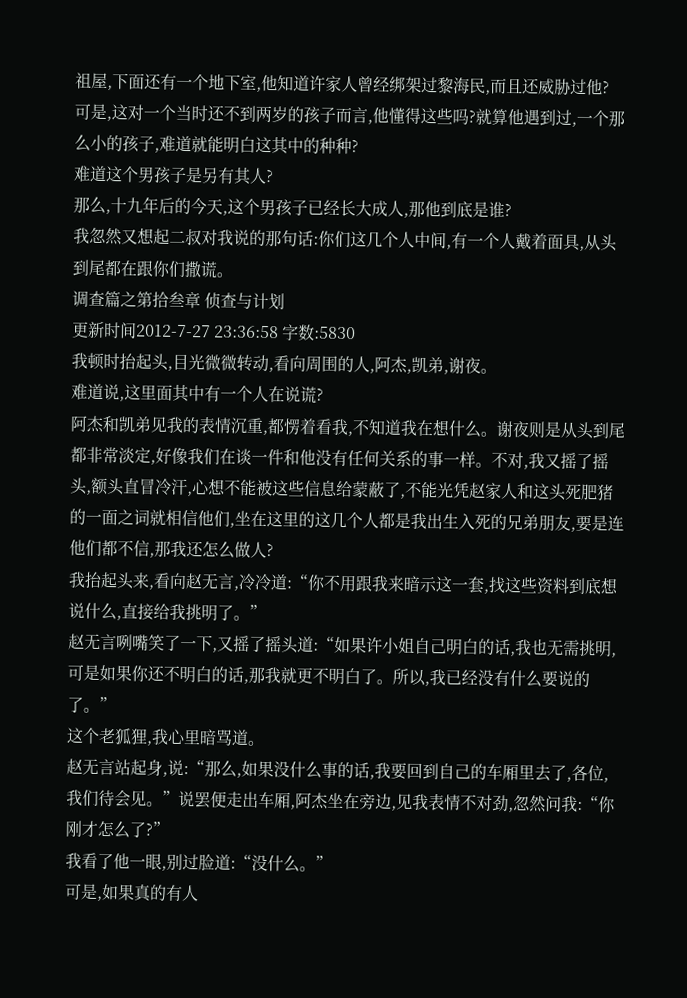祖屋,下面还有一个地下室,他知道许家人曾经绑架过黎海民,而且还威胁过他?
可是,这对一个当时还不到两岁的孩子而言,他懂得这些吗?就算他遇到过,一个那么小的孩子,难道就能明白这其中的种种?
难道这个男孩子是另有其人?
那么,十九年后的今天,这个男孩子已经长大成人,那他到底是谁?
我忽然又想起二叔对我说的那句话:你们这几个人中间,有一个人戴着面具,从头到尾都在跟你们撒谎。
调查篇之第拾叁章 侦查与计划
更新时间2012-7-27 23:36:58 字数:5830
我顿时抬起头,目光微微转动,看向周围的人,阿杰,凯弟,谢夜。
难道说,这里面其中有一个人在说谎?
阿杰和凯弟见我的表情沉重,都愣着看我,不知道我在想什么。谢夜则是从头到尾都非常淡定,好像我们在谈一件和他没有任何关系的事一样。不对,我又摇了摇头,额头直冒冷汗,心想不能被这些信息给蒙蔽了,不能光凭赵家人和这头死肥猪的一面之词就相信他们,坐在这里的这几个人都是我出生入死的兄弟朋友,要是连他们都不信,那我还怎么做人?
我抬起头来,看向赵无言,冷冷道:“你不用跟我来暗示这一套,找这些资料到底想说什么,直接给我挑明了。”
赵无言咧嘴笑了一下,又摇了摇头道:“如果许小姐自己明白的话,我也无需挑明,可是如果你还不明白的话,那我就更不明白了。所以,我已经没有什么要说的了。”
这个老狐狸,我心里暗骂道。
赵无言站起身,说:“那么,如果没什么事的话,我要回到自己的车厢里去了,各位,我们待会见。”说罢便走出车厢,阿杰坐在旁边,见我表情不对劲,忽然问我:“你刚才怎么了?”
我看了他一眼,别过脸道:“没什么。”
可是,如果真的有人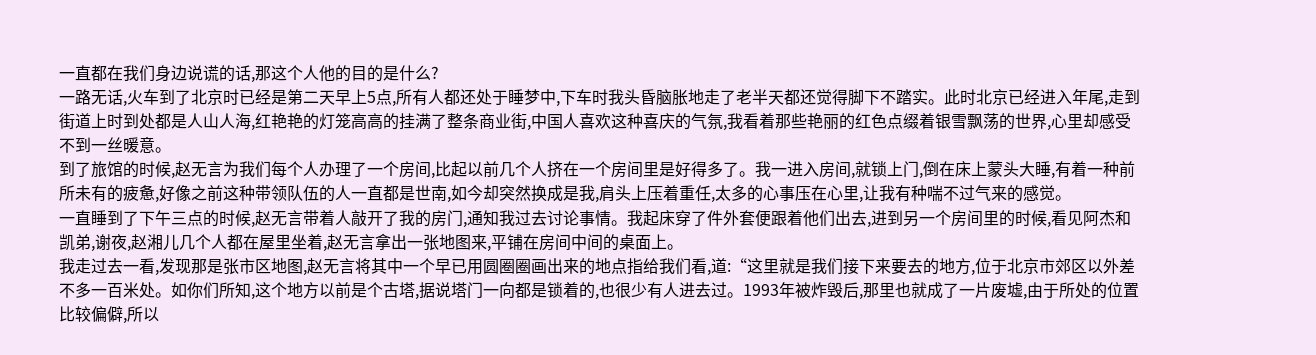一直都在我们身边说谎的话,那这个人他的目的是什么?
一路无话,火车到了北京时已经是第二天早上5点,所有人都还处于睡梦中,下车时我头昏脑胀地走了老半天都还觉得脚下不踏实。此时北京已经进入年尾,走到街道上时到处都是人山人海,红艳艳的灯笼高高的挂满了整条商业街,中国人喜欢这种喜庆的气氛,我看着那些艳丽的红色点缀着银雪飘荡的世界,心里却感受不到一丝暖意。
到了旅馆的时候,赵无言为我们每个人办理了一个房间,比起以前几个人挤在一个房间里是好得多了。我一进入房间,就锁上门,倒在床上蒙头大睡,有着一种前所未有的疲惫,好像之前这种带领队伍的人一直都是世南,如今却突然换成是我,肩头上压着重任,太多的心事压在心里,让我有种喘不过气来的感觉。
一直睡到了下午三点的时候,赵无言带着人敲开了我的房门,通知我过去讨论事情。我起床穿了件外套便跟着他们出去,进到另一个房间里的时候,看见阿杰和凯弟,谢夜,赵湘儿几个人都在屋里坐着,赵无言拿出一张地图来,平铺在房间中间的桌面上。
我走过去一看,发现那是张市区地图,赵无言将其中一个早已用圆圈圈画出来的地点指给我们看,道:“这里就是我们接下来要去的地方,位于北京市郊区以外差不多一百米处。如你们所知,这个地方以前是个古塔,据说塔门一向都是锁着的,也很少有人进去过。1993年被炸毁后,那里也就成了一片废墟,由于所处的位置比较偏僻,所以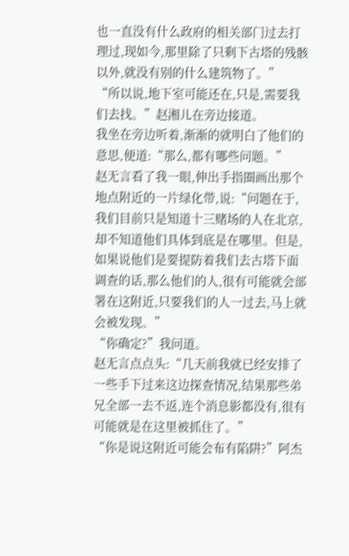也一直没有什么政府的相关部门过去打理过,现如今,那里除了只剩下古塔的残骸以外,就没有别的什么建筑物了。”
“所以说,地下室可能还在,只是,需要我们去找。”赵湘儿在旁边接道。
我坐在旁边听着,渐渐的就明白了他们的意思,便道:“那么,都有哪些问题。”
赵无言看了我一眼,伸出手指圈画出那个地点附近的一片绿化带,说:“问题在于,我们目前只是知道十三赌场的人在北京,却不知道他们具体到底是在哪里。但是,如果说他们是要提防着我们去古塔下面调查的话,那么他们的人,很有可能就会部署在这附近,只要我们的人一过去,马上就会被发现。”
“你确定?”我问道。
赵无言点点头:“几天前我就已经安排了一些手下过来这边探查情况,结果那些弟兄全部一去不返,连个消息影都没有,很有可能就是在这里被抓住了。”
“你是说这附近可能会布有陷阱?”阿杰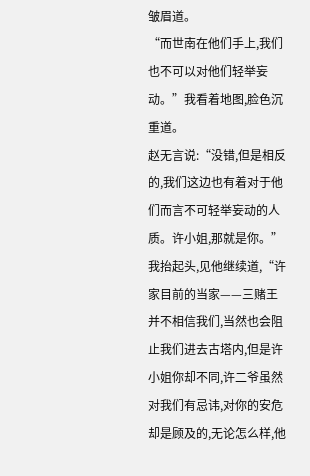皱眉道。
“而世南在他们手上,我们也不可以对他们轻举妄动。”我看着地图,脸色沉重道。
赵无言说:“没错,但是相反的,我们这边也有着对于他们而言不可轻举妄动的人质。许小姐,那就是你。”我抬起头,见他继续道,“许家目前的当家——三赌王并不相信我们,当然也会阻止我们进去古塔内,但是许小姐你却不同,许二爷虽然对我们有忌讳,对你的安危却是顾及的,无论怎么样,他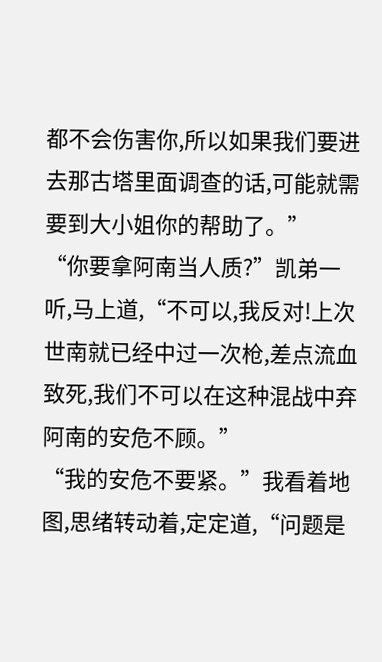都不会伤害你,所以如果我们要进去那古塔里面调查的话,可能就需要到大小姐你的帮助了。”
“你要拿阿南当人质?”凯弟一听,马上道,“不可以,我反对!上次世南就已经中过一次枪,差点流血致死,我们不可以在这种混战中弃阿南的安危不顾。”
“我的安危不要紧。”我看着地图,思绪转动着,定定道,“问题是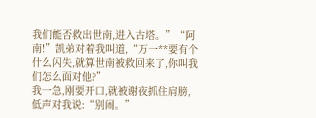我们能否救出世南,进入古塔。”“阿南!”凯弟对着我叫道,“万一**要有个什么闪失,就算世南被救回来了,你叫我们怎么面对他?”
我一急,刚要开口,就被谢夜抓住肩膀,低声对我说:“别闹。”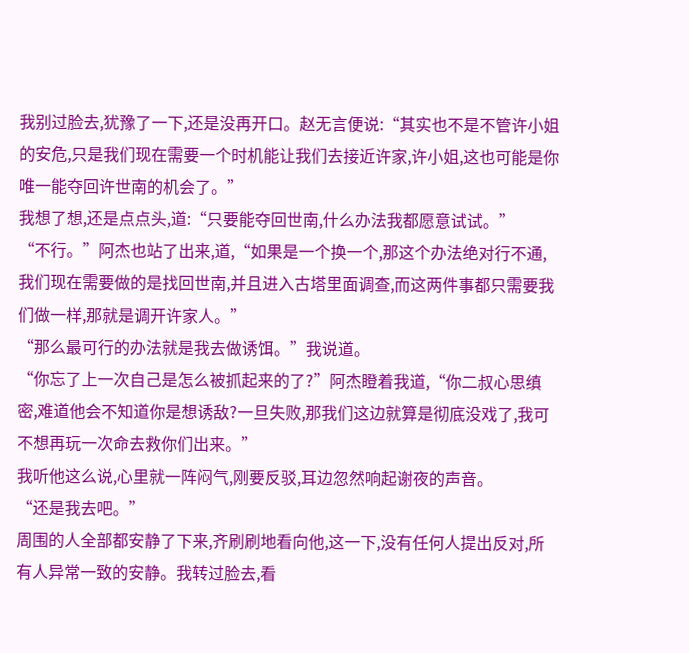我别过脸去,犹豫了一下,还是没再开口。赵无言便说:“其实也不是不管许小姐的安危,只是我们现在需要一个时机能让我们去接近许家,许小姐,这也可能是你唯一能夺回许世南的机会了。”
我想了想,还是点点头,道:“只要能夺回世南,什么办法我都愿意试试。”
“不行。”阿杰也站了出来,道,“如果是一个换一个,那这个办法绝对行不通,我们现在需要做的是找回世南,并且进入古塔里面调查,而这两件事都只需要我们做一样,那就是调开许家人。”
“那么最可行的办法就是我去做诱饵。”我说道。
“你忘了上一次自己是怎么被抓起来的了?”阿杰瞪着我道,“你二叔心思缜密,难道他会不知道你是想诱敌?一旦失败,那我们这边就算是彻底没戏了,我可不想再玩一次命去救你们出来。”
我听他这么说,心里就一阵闷气,刚要反驳,耳边忽然响起谢夜的声音。
“还是我去吧。”
周围的人全部都安静了下来,齐刷刷地看向他,这一下,没有任何人提出反对,所有人异常一致的安静。我转过脸去,看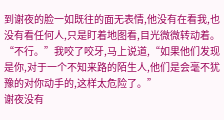到谢夜的脸一如既往的面无表情,他没有在看我,也没有看任何人,只是盯着地图看,目光微微转动着。“不行。”我咬了咬牙,马上说道,“如果他们发现是你,对于一个不知来路的陌生人,他们是会毫不犹豫的对你动手的,这样太危险了。”
谢夜没有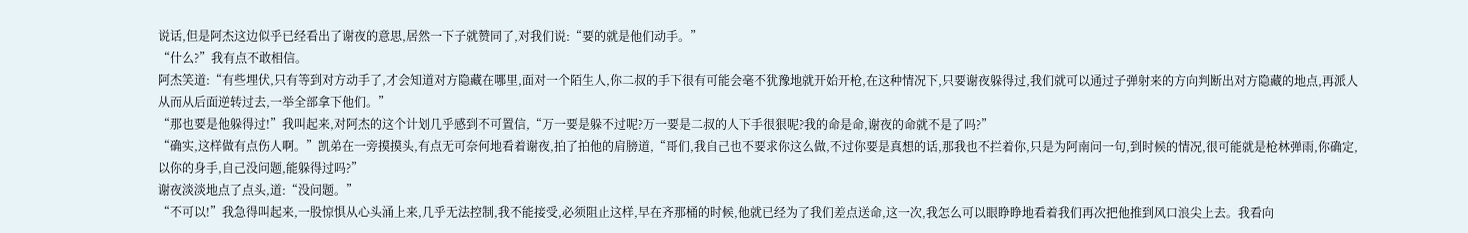说话,但是阿杰这边似乎已经看出了谢夜的意思,居然一下子就赞同了,对我们说:“要的就是他们动手。”
“什么?”我有点不敢相信。
阿杰笑道:“有些埋伏,只有等到对方动手了,才会知道对方隐藏在哪里,面对一个陌生人,你二叔的手下很有可能会毫不犹豫地就开始开枪,在这种情况下,只要谢夜躲得过,我们就可以通过子弹射来的方向判断出对方隐藏的地点,再派人从而从后面逆转过去,一举全部拿下他们。”
“那也要是他躲得过!”我叫起来,对阿杰的这个计划几乎感到不可置信,“万一要是躲不过呢?万一要是二叔的人下手很狠呢?我的命是命,谢夜的命就不是了吗?”
“确实,这样做有点伤人啊。”凯弟在一旁摸摸头,有点无可奈何地看着谢夜,拍了拍他的肩膀道,“哥们,我自己也不要求你这么做,不过你要是真想的话,那我也不拦着你,只是为阿南问一句,到时候的情况,很可能就是枪林弹雨,你确定,以你的身手,自己没问题,能躲得过吗?”
谢夜淡淡地点了点头,道:“没问题。”
“不可以!”我急得叫起来,一股惊惧从心头涌上来,几乎无法控制,我不能接受,必须阻止这样,早在齐那桶的时候,他就已经为了我们差点送命,这一次,我怎么可以眼睁睁地看着我们再次把他推到风口浪尖上去。我看向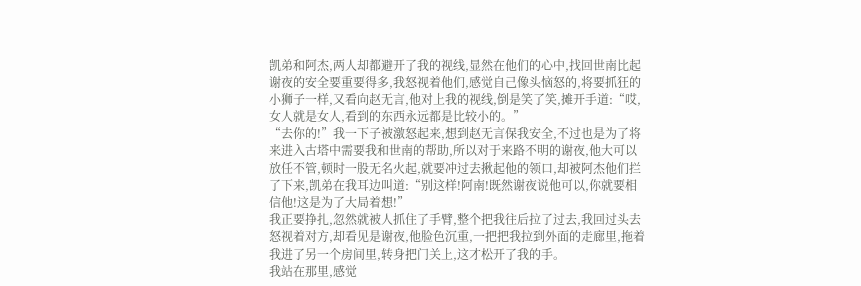凯弟和阿杰,两人却都避开了我的视线,显然在他们的心中,找回世南比起谢夜的安全要重要得多,我怒视着他们,感觉自己像头恼怒的,将要抓狂的小狮子一样,又看向赵无言,他对上我的视线,倒是笑了笑,摊开手道:“哎,女人就是女人,看到的东西永远都是比较小的。”
“去你的!”我一下子被激怒起来,想到赵无言保我安全,不过也是为了将来进入古塔中需要我和世南的帮助,所以对于来路不明的谢夜,他大可以放任不管,顿时一股无名火起,就要冲过去揪起他的领口,却被阿杰他们拦了下来,凯弟在我耳边叫道:“别这样!阿南!既然谢夜说他可以,你就要相信他!这是为了大局着想!”
我正要挣扎,忽然就被人抓住了手臂,整个把我往后拉了过去,我回过头去怒视着对方,却看见是谢夜,他脸色沉重,一把把我拉到外面的走廊里,拖着我进了另一个房间里,转身把门关上,这才松开了我的手。
我站在那里,感觉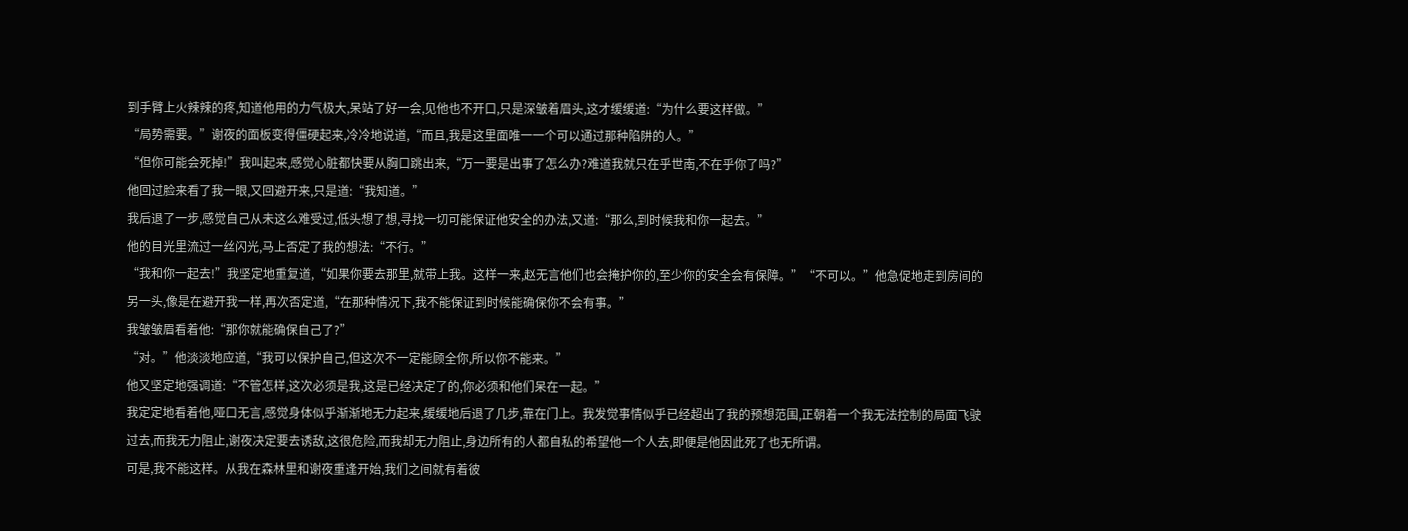到手臂上火辣辣的疼,知道他用的力气极大,呆站了好一会,见他也不开口,只是深皱着眉头,这才缓缓道:“为什么要这样做。”
“局势需要。”谢夜的面板变得僵硬起来,冷冷地说道,“而且,我是这里面唯一一个可以通过那种陷阱的人。”
“但你可能会死掉!”我叫起来,感觉心脏都快要从胸口跳出来,“万一要是出事了怎么办?难道我就只在乎世南,不在乎你了吗?”
他回过脸来看了我一眼,又回避开来,只是道:“我知道。”
我后退了一步,感觉自己从未这么难受过,低头想了想,寻找一切可能保证他安全的办法,又道:“那么,到时候我和你一起去。”
他的目光里流过一丝闪光,马上否定了我的想法:“不行。”
“我和你一起去!”我坚定地重复道,“如果你要去那里,就带上我。这样一来,赵无言他们也会掩护你的,至少你的安全会有保障。”“不可以。”他急促地走到房间的另一头,像是在避开我一样,再次否定道,“在那种情况下,我不能保证到时候能确保你不会有事。”
我皱皱眉看着他:“那你就能确保自己了?”
“对。”他淡淡地应道,“我可以保护自己,但这次不一定能顾全你,所以你不能来。”
他又坚定地强调道:“不管怎样,这次必须是我,这是已经决定了的,你必须和他们呆在一起。”
我定定地看着他,哑口无言,感觉身体似乎渐渐地无力起来,缓缓地后退了几步,靠在门上。我发觉事情似乎已经超出了我的预想范围,正朝着一个我无法控制的局面飞驶过去,而我无力阻止,谢夜决定要去诱敌,这很危险,而我却无力阻止,身边所有的人都自私的希望他一个人去,即便是他因此死了也无所谓。
可是,我不能这样。从我在森林里和谢夜重逢开始,我们之间就有着彼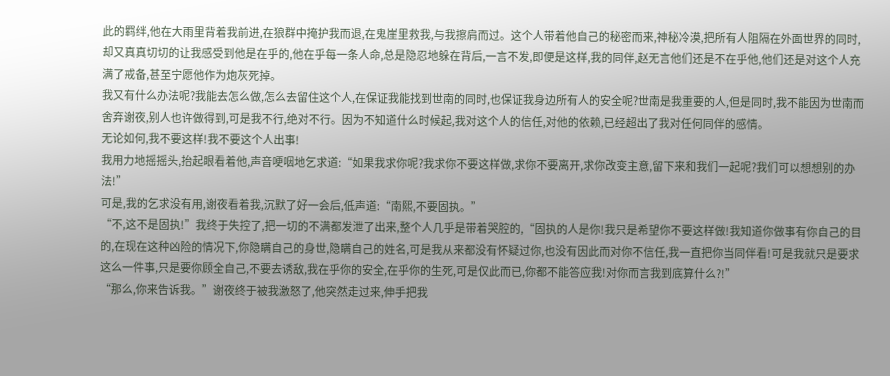此的羁绊,他在大雨里背着我前进,在狼群中掩护我而退,在鬼崖里救我,与我擦肩而过。这个人带着他自己的秘密而来,神秘冷漠,把所有人阻隔在外面世界的同时,却又真真切切的让我感受到他是在乎的,他在乎每一条人命,总是隐忍地躲在背后,一言不发,即便是这样,我的同伴,赵无言他们还是不在乎他,他们还是对这个人充满了戒备,甚至宁愿他作为炮灰死掉。
我又有什么办法呢?我能去怎么做,怎么去留住这个人,在保证我能找到世南的同时,也保证我身边所有人的安全呢?世南是我重要的人,但是同时,我不能因为世南而舍弃谢夜,别人也许做得到,可是我不行,绝对不行。因为不知道什么时候起,我对这个人的信任,对他的依赖,已经超出了我对任何同伴的感情。
无论如何,我不要这样!我不要这个人出事!
我用力地摇摇头,抬起眼看着他,声音哽咽地乞求道:“如果我求你呢?我求你不要这样做,求你不要离开,求你改变主意,留下来和我们一起呢?我们可以想想别的办法!”
可是,我的乞求没有用,谢夜看着我,沉默了好一会后,低声道:“南熙,不要固执。”
“不,这不是固执!”我终于失控了,把一切的不满都发泄了出来,整个人几乎是带着哭腔的,“固执的人是你!我只是希望你不要这样做!我知道你做事有你自己的目的,在现在这种凶险的情况下,你隐瞒自己的身世,隐瞒自己的姓名,可是我从来都没有怀疑过你,也没有因此而对你不信任,我一直把你当同伴看!可是我就只是要求这么一件事,只是要你顾全自己,不要去诱敌,我在乎你的安全,在乎你的生死,可是仅此而已,你都不能答应我!对你而言我到底算什么?!”
“那么,你来告诉我。”谢夜终于被我激怒了,他突然走过来,伸手把我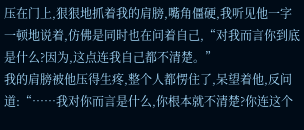压在门上,狠狠地抓着我的肩膀,嘴角僵硬,我听见他一字一顿地说着,仿佛是同时也在问着自己,“对我而言你到底是什么?因为,这点连我自己都不清楚。”
我的肩膀被他压得生疼,整个人都愣住了,呆望着他,反问道:“……我对你而言是什么,你根本就不清楚?你连这个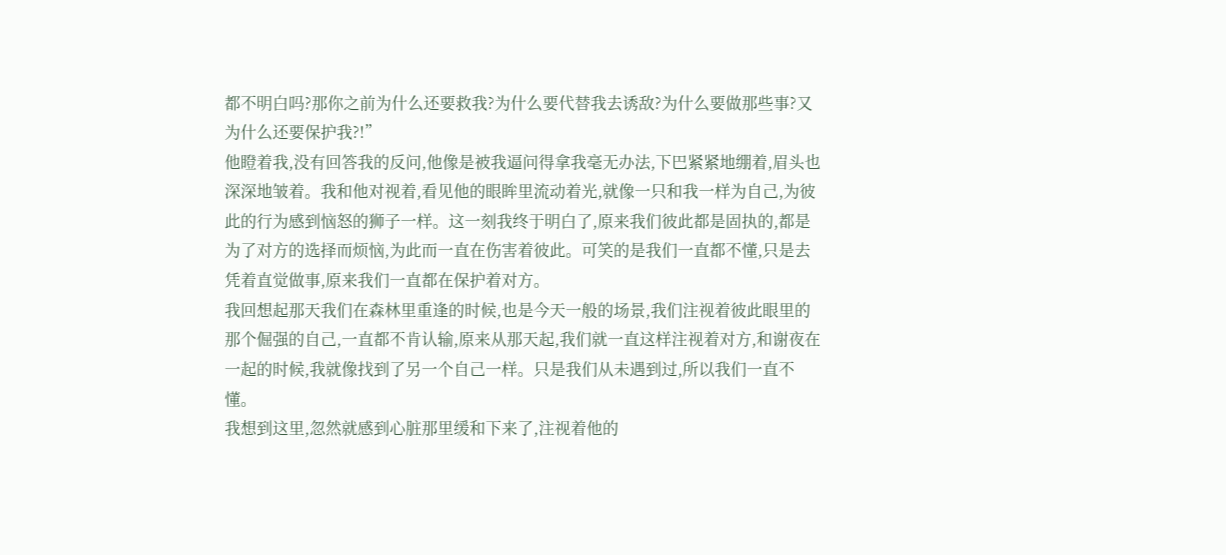都不明白吗?那你之前为什么还要救我?为什么要代替我去诱敌?为什么要做那些事?又为什么还要保护我?!”
他瞪着我,没有回答我的反问,他像是被我逼问得拿我毫无办法,下巴紧紧地绷着,眉头也深深地皱着。我和他对视着,看见他的眼眸里流动着光,就像一只和我一样为自己,为彼此的行为感到恼怒的狮子一样。这一刻我终于明白了,原来我们彼此都是固执的,都是为了对方的选择而烦恼,为此而一直在伤害着彼此。可笑的是我们一直都不懂,只是去凭着直觉做事,原来我们一直都在保护着对方。
我回想起那天我们在森林里重逢的时候,也是今天一般的场景,我们注视着彼此眼里的那个倔强的自己,一直都不肯认输,原来从那天起,我们就一直这样注视着对方,和谢夜在一起的时候,我就像找到了另一个自己一样。只是我们从未遇到过,所以我们一直不懂。
我想到这里,忽然就感到心脏那里缓和下来了,注视着他的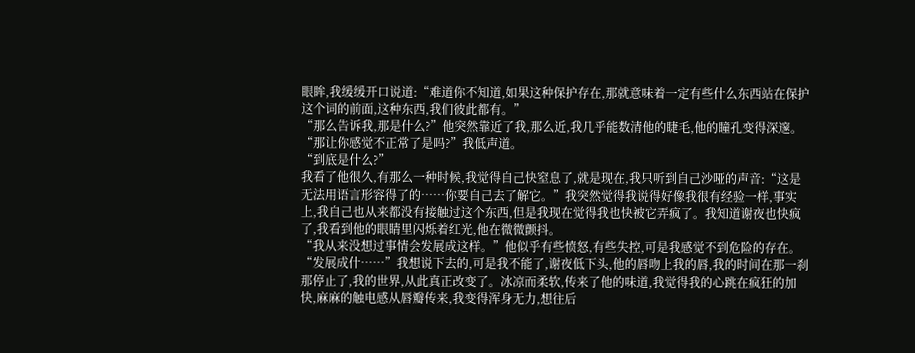眼眸,我缓缓开口说道:“难道你不知道,如果这种保护存在,那就意味着一定有些什么东西站在保护这个词的前面,这种东西,我们彼此都有。”
“那么告诉我,那是什么?”他突然靠近了我,那么近,我几乎能数清他的睫毛,他的瞳孔变得深邃。
“那让你感觉不正常了是吗?”我低声道。
“到底是什么?”
我看了他很久,有那么一种时候,我觉得自己快窒息了,就是现在,我只听到自己沙哑的声音:“这是无法用语言形容得了的……你要自己去了解它。”我突然觉得我说得好像我很有经验一样,事实上,我自己也从来都没有接触过这个东西,但是我现在觉得我也快被它弄疯了。我知道谢夜也快疯了,我看到他的眼睛里闪烁着红光,他在微微颤抖。
“我从来没想过事情会发展成这样。”他似乎有些愤怒,有些失控,可是我感觉不到危险的存在。
“发展成什……”我想说下去的,可是我不能了,谢夜低下头,他的唇吻上我的唇,我的时间在那一刹那停止了,我的世界,从此真正改变了。冰凉而柔软,传来了他的味道,我觉得我的心跳在疯狂的加快,麻麻的触电感从唇瓣传来,我变得浑身无力,想往后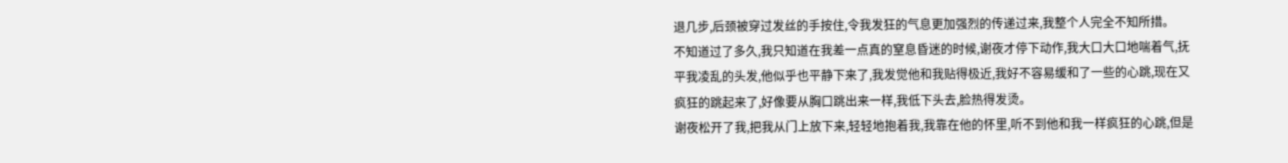退几步,后颈被穿过发丝的手按住,令我发狂的气息更加强烈的传递过来,我整个人完全不知所措。
不知道过了多久,我只知道在我差一点真的窒息昏迷的时候,谢夜才停下动作,我大口大口地喘着气,抚平我凌乱的头发,他似乎也平静下来了,我发觉他和我贴得极近,我好不容易缓和了一些的心跳,现在又疯狂的跳起来了,好像要从胸口跳出来一样,我低下头去,脸热得发烫。
谢夜松开了我,把我从门上放下来,轻轻地抱着我,我靠在他的怀里,听不到他和我一样疯狂的心跳,但是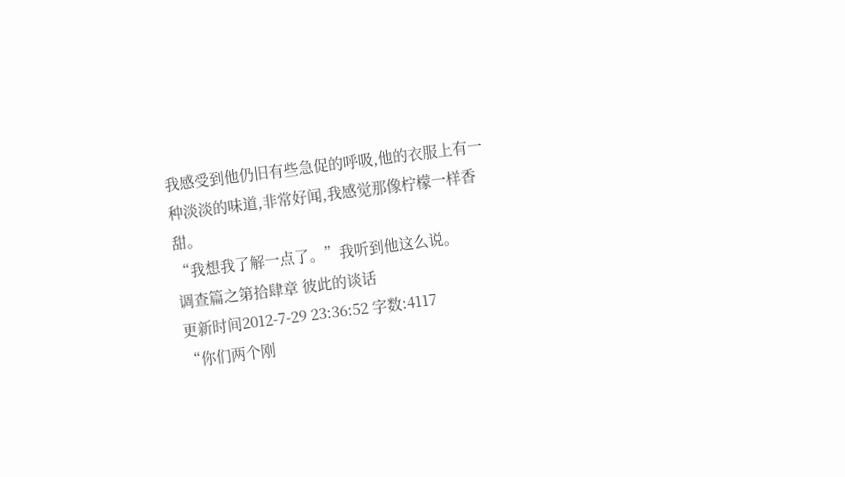我感受到他仍旧有些急促的呼吸,他的衣服上有一种淡淡的味道,非常好闻,我感觉那像柠檬一样香甜。
“我想我了解一点了。”我听到他这么说。
调查篇之第拾肆章 彼此的谈话
更新时间2012-7-29 23:36:52 字数:4117
“你们两个刚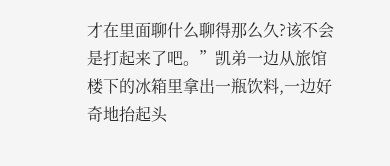才在里面聊什么聊得那么久?该不会是打起来了吧。”凯弟一边从旅馆楼下的冰箱里拿出一瓶饮料,一边好奇地抬起头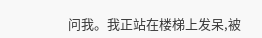问我。我正站在楼梯上发呆,被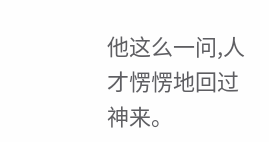他这么一问,人才愣愣地回过神来。